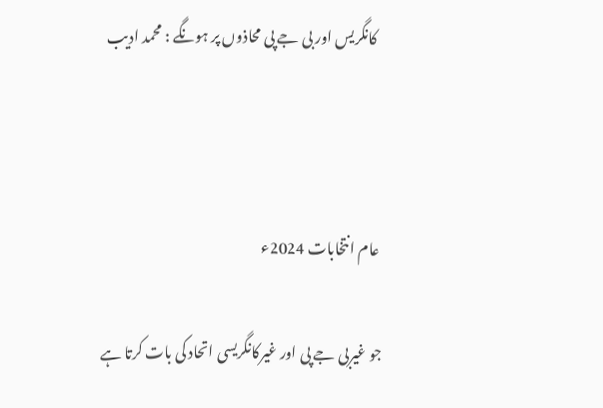کانگریس اور بی جے پی محاذوں پر ہونگے : محمد ادیب



عام انتخابات 2024ء

جو غیربی جے پی اور غیرکانگریسی اتحاد کی بات کرتا ہے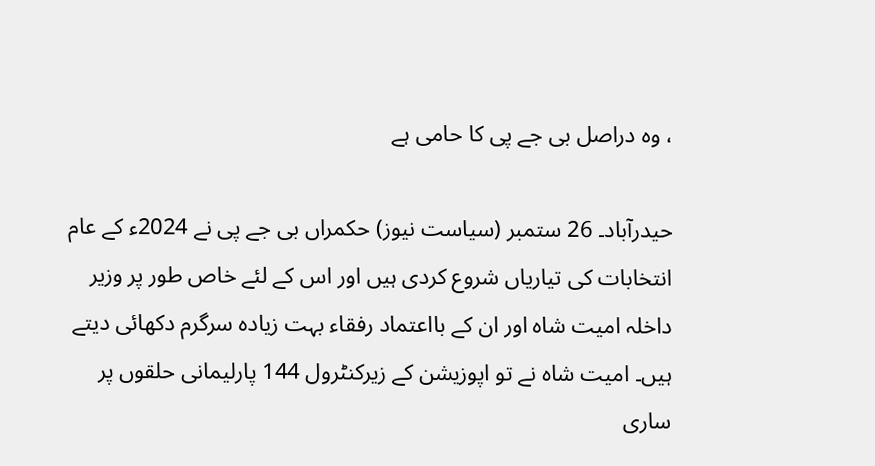، وہ دراصل بی جے پی کا حامی ہے

حیدرآباد۔ 26 ستمبر (سیاست نیوز) حکمراں بی جے پی نے 2024ء کے عام انتخابات کی تیاریاں شروع کردی ہیں اور اس کے لئے خاص طور پر وزیر داخلہ امیت شاہ اور ان کے بااعتماد رفقاء بہت زیادہ سرگرم دکھائی دیتے ہیں۔ امیت شاہ نے تو اپوزیشن کے زیرکنٹرول 144 پارلیمانی حلقوں پر ساری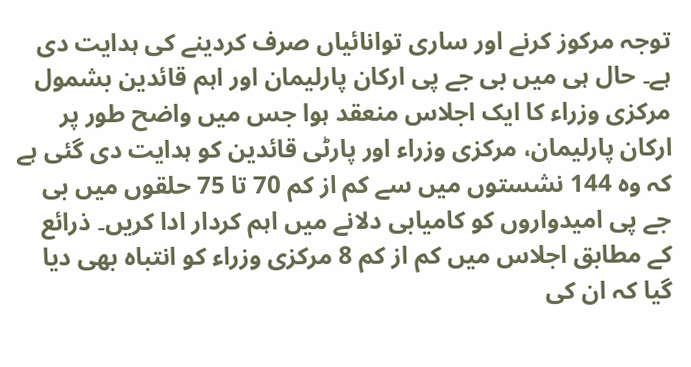توجہ مرکوز کرنے اور ساری توانائیاں صرف کردینے کی ہدایت دی ہے۔ حال ہی میں بی جے پی ارکان پارلیمان اور اہم قائدین بشمول مرکزی وزراء کا ایک اجلاس منعقد ہوا جس میں واضح طور پر ارکان پارلیمان، مرکزی وزراء اور پارٹی قائدین کو ہدایت دی گئی ہے کہ وہ 144 نشستوں میں سے کم از کم 70 تا 75 حلقوں میں بی جے پی امیدواروں کو کامیابی دلانے میں اہم کردار ادا کریں۔ ذرائع کے مطابق اجلاس میں کم از کم 8 مرکزی وزراء کو انتباہ بھی دیا گیا کہ ان کی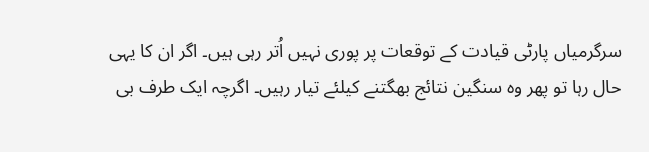سرگرمیاں پارٹی قیادت کے توقعات پر پوری نہیں اُتر رہی ہیں۔ اگر ان کا یہی حال رہا تو پھر وہ سنگین نتائج بھگتنے کیلئے تیار رہیں۔ اگرچہ ایک طرف بی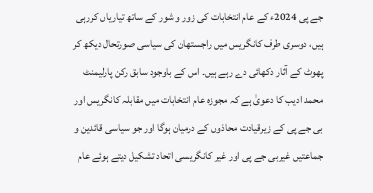جے پی 2024ء کے عام انتخابات کی زور و شور کے ساتھ تیاریاں کررہی ہیں، دوسری طرف کانگریس میں راجستھان کی سیاسی صورتحال دیکھ کر پھوٹ کے آثار دکھائی دے رہے ہیں۔ اس کے باوجود سابق رکن پارلیمنٹ محمد ادیب کا دعویٰ ہے کہ مجوزہ عام انتخابات میں مقابلہ کانگریس اور بی جے پی کے زیرقیادت محاذوں کے درمیان ہوگا اور جو سیاسی قائدین و جماعتیں غیربی جے پی اور غیر کانگریسی اتحاد تشکیل دیتے ہوئے عام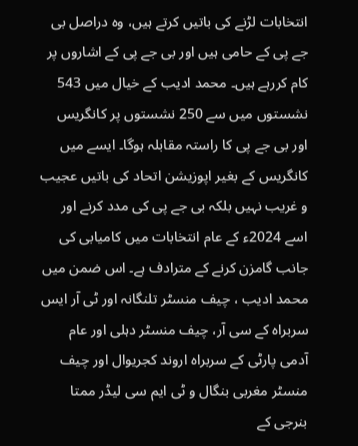انتخابات لڑنے کی باتیں کرتے ہیں، وہ دراصل بی جے پی کے حامی ہیں اور بی جے پی کے اشاروں پر کام کررہے ہیں۔ محمد ادیب کے خیال میں 543 نشستوں میں سے 250 نشستوں پر کانگریس اور بی جے پی کا راستہ مقابلہ ہوگا۔ ایسے میں کانگریس کے بغیر اپوزیشن اتحاد کی باتیں عجیب و غریب نہیں بلکہ بی جے پی کی مدد کرنے اور اسے 2024ء کے عام انتخابات میں کامیابی کی جانب گامزن کرنے کے مترادف ہے۔ اس ضمن میں محمد ادیب ، چیف منسٹر تلنگانہ اور ٹی آر ایس سربراہ کے سی آر، چیف منسٹر دہلی اور عام آدمی پارٹی کے سربراہ اروند کجریوال اور چیف منسٹر مغربی بنگال و ٹی ایم سی لیڈر ممتا بنرجی کے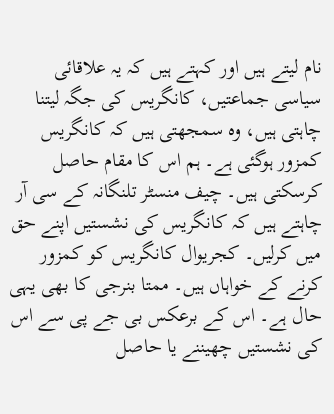نام لیتے ہیں اور کہتے ہیں کہ یہ علاقائی سیاسی جماعتیں، کانگریس کی جگہ لیتنا چاہتی ہیں، وہ سمجھتی ہیں کہ کانگریس کمزور ہوگئی ہے۔ ہم اس کا مقام حاصل کرسکتی ہیں۔ چیف منسٹر تلنگانہ کے سی آر چاہتے ہیں کہ کانگریس کی نشستیں اپنے حق میں کرلیں۔ کجریوال کانگریس کو کمزور کرنے کے خواہاں ہیں۔ ممتا بنرجی کا بھی یہی حال ہے۔ اس کے برعکس بی جے پی سے اس کی نشستیں چھیننے یا حاصل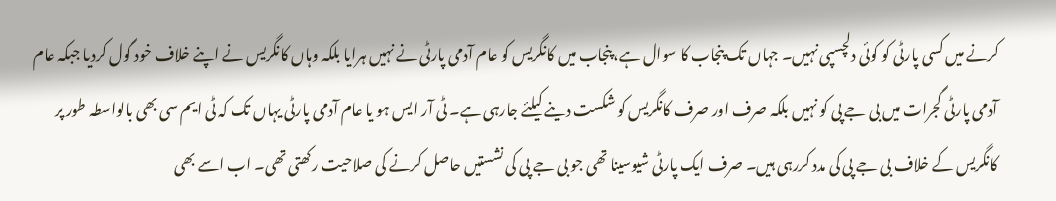کرنے میں کسی پارٹی کو کوئی دلچسپی نہیں۔ جہاں تک پنجاب کا سوال ہے، پنجاب میں کانگریس کو عام آدمی پارٹی نے نہیں ہرایا بلکہ وہاں کانگریس نے اپنے خلاف خود گول کردیا جبکہ عام آدمی پارٹی گجرات میں بی جے پی کو نہیں بلکہ صرف اور صرف کانگریس کو شکست دینے کیلئے جارہی ہے۔ ٹی آر ایس ہو یا عام آدمی پارٹی یہاں تک کہ ٹی ایم سی بھی بالواسطہ طور پر کانگریس کے خلاف بی جے پی کی مدد کررہی ہیں۔ صرف ایک پارٹی شیوسینا تھی جو بی جے پی کی نشستیں حاصل کرنے کی صلاحیت رکھتی تھی۔ اب اسے بھی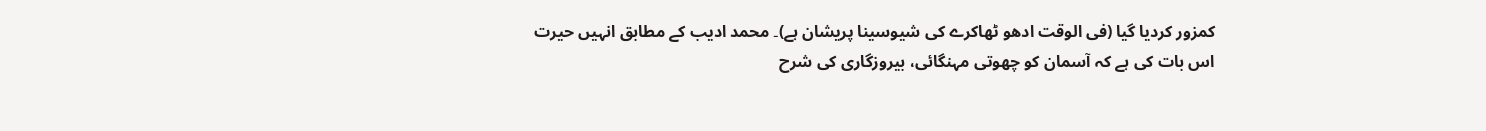کمزور کردیا گیا (فی الوقت ادھو ٹھاکرے کی شیوسینا پریشان ہے)۔ محمد ادیب کے مطابق انہیں حیرت اس بات کی ہے کہ آسمان کو چھوتی مہنگائی، بیروزگاری کی شرح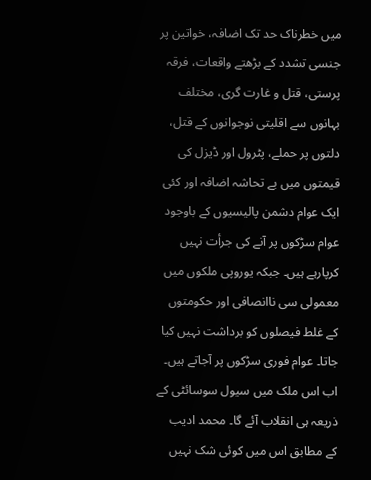میں خطرناک حد تک اضافہ، خواتین پر جنسی تشدد کے بڑھتے واقعات، فرقہ پرستی، قتل و غارت گری، مختلف بہانوں سے اقلیتی نوجوانوں کے قتل، دلتوں پر حملے، پٹرول اور ڈیزل کی قیمتوں میں بے تحاشہ اضافہ اور کئی ایک عوام دشمن پالیسیوں کے باوجود عوام سڑکوں پر آنے کی جرأت نہیں کرپارہے ہیں۔ جبکہ یوروپی ملکوں میں معمولی سی ناانصافی اور حکومتوں کے غلط فیصلوں کو برداشت نہیں کیا جاتا۔ عوام فوری سڑکوں پر آجاتے ہیں۔ اب اس ملک میں سیول سوسائٹی کے ذریعہ ہی انقلاب آئے گا۔ محمد ادیب کے مطابق اس میں کوئی شک نہیں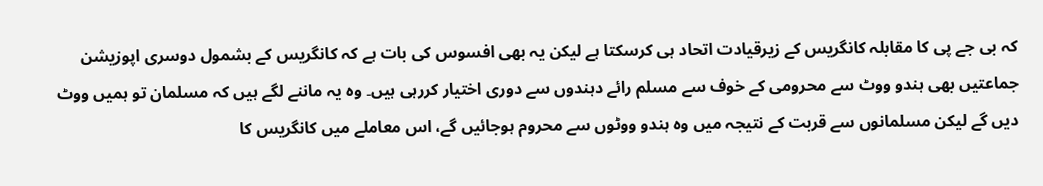کہ بی جے پی کا مقابلہ کانگریس کے زیرقیادت اتحاد ہی کرسکتا ہے لیکن یہ بھی افسوس کی بات ہے کہ کانگریس کے بشمول دوسری اپوزیشن جماعتیں بھی ہندو ووٹ سے محرومی کے خوف سے مسلم رائے دہندوں سے دوری اختیار کررہی ہیں۔ وہ یہ ماننے لگے ہیں کہ مسلمان تو ہمیں ووٹ دیں گے لیکن مسلمانوں سے قربت کے نتیجہ میں وہ ہندو ووٹوں سے محروم ہوجائیں گے، اس معاملے میں کانگریس کا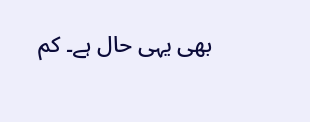بھی یہی حال ہے۔ کم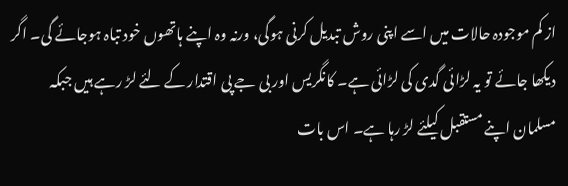از کم موجودہ حالات میں اسے اپنی روش تبدیل کرنی ہوگی، ورنہ وہ اپنے ہاتھوں خود تباہ ہوجائے گی۔ اگر دیکھا جائے تو یہ لڑائی گدی کی لڑائی ہے۔ کانگریس اور بی جے پی اقتدار کے لئے لڑ رہے ہیں جبکہ مسلمان اپنے مستقبل کیلئے لڑ رہا ہے۔ اس بات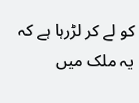کو لے کر لڑرہا ہے کہ یہ ملک میں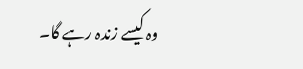وہ کیسے زندہ رہے گا۔